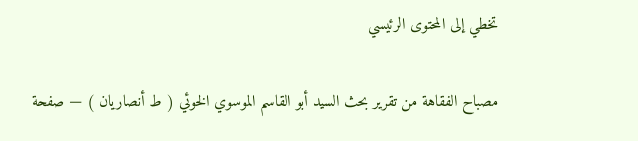تخطي إلى المحتوى الرئيسي

مصباح الفقاهة من تقرير بحث السيد أبو القاسم الموسوي الخوئي ( ط أنصاريان ) — صفحة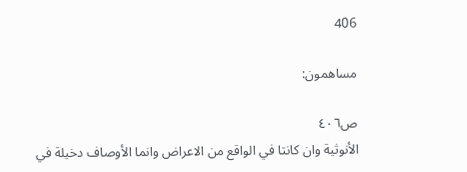406

مساهمون:

ص٤٠٦
الأنوثية وان كانتا في الواقع من الاعراض وانما الأوصاف دخيلة في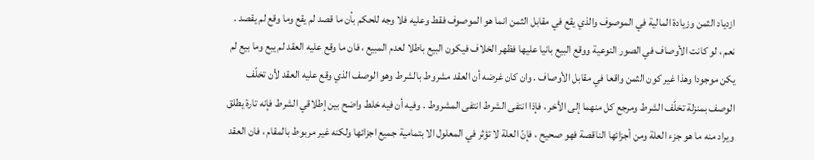ازدياد الثمن وزيادة المالية في الموصوف والذي يقع في مقابل الثمن انما هو الموصوف فقط وعليه فلا وجه للحكم بأن ما قصد لم يقع وما وقع لم يقصد . نعم ، لو كانت الأوصاف في الصور النوعية ووقع البيع بانيا عليها فظهر الخلاف فيكون البيع باطلا لعدم المبيع ، فان ما وقع عليه العقد لم يبع وما بيع لم يكن موجودا وهذا غير كون الثمن واقعا في مقابل الأوصاف . وان كان غرضه أن العقد مشروط بالشرط وهو الوصف الذي وقع عليه العقد لأن تخلّف الوصف بمنزلة تخلّف الشرط ومرجع كل منهما إلى الأخر ، فإذا انتفى الشرط انتفى المشروط . وفيه أن فيه خلط واضح بين إطلاقي الشرط فإنه تارة يطلق ويراد منه ما هو جزء العلة ومن أجزائها الناقصة فهو صحيح ، فإنّ العلة لا تؤثر في المعلول الا بتمامية جميع اجزائها ولكنه غير مربوط بالمقام ، فان العقد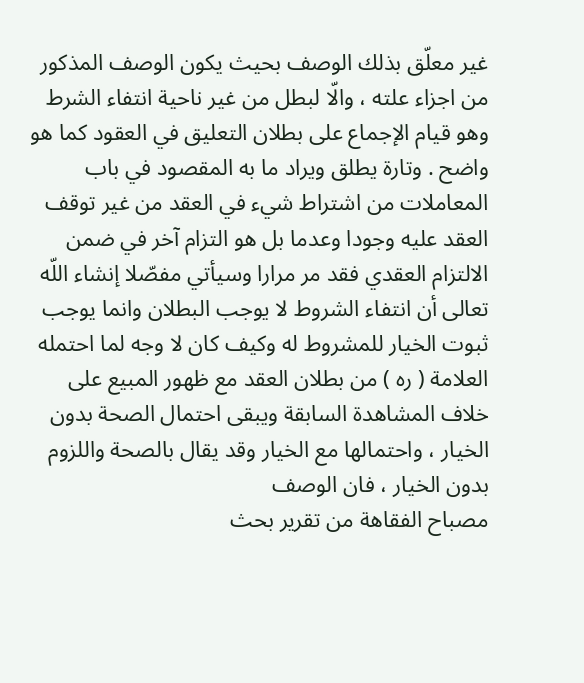غير معلّق بذلك الوصف بحيث يكون الوصف المذكور من اجزاء علته ، والّا لبطل من غير ناحية انتفاء الشرط وهو قيام الإجماع على بطلان التعليق في العقود كما هو واضح . وتارة يطلق ويراد ما به المقصود في باب المعاملات من اشتراط شيء في العقد من غير توقف العقد عليه وجودا وعدما بل هو التزام آخر في ضمن الالتزام العقدي فقد مر مرارا وسيأتي مفصّلا إنشاء اللّه تعالى أن انتفاء الشروط لا يوجب البطلان وانما يوجب ثبوت الخيار للمشروط له وكيف كان لا وجه لما احتمله العلامة ( ره ) من بطلان العقد مع ظهور المبيع على خلاف المشاهدة السابقة ويبقى احتمال الصحة بدون الخيار ، واحتمالها مع الخيار وقد يقال بالصحة واللزوم بدون الخيار ، فان الوصف
مصباح الفقاهة من تقرير بحث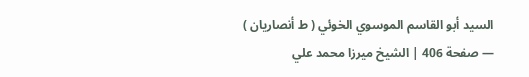السيد أبو القاسم الموسوي الخوئي ( ط أنصاريان ) — صفحة 406 | الشيخ ميرزا محمد علي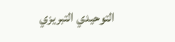التوحيدي التبريزي